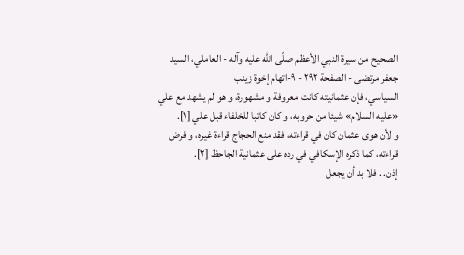الصحيح من سيرة النبي الأعظم صلّى الله عليه وآله - العاملي، السيد جعفر مرتضى - الصفحة ٢٩٢ - ٩-اتهام إخوة زينب
السياسي، فإن عثمانيته كانت معروفة و مشهورة، و هو لم يشهد مع علي «عليه السلام» شيئا من حروبه، و كان كاتبا للخلفاء قبل علي [١].
و لأن هوى عثمان كان في قراءته، فقد منع الحجاج قراءة غيره، و فرض قراءته، كما ذكره الإسكافي في رده على عثمانية الجاحظ [٢].
إذن. . فلا بد أن يجعل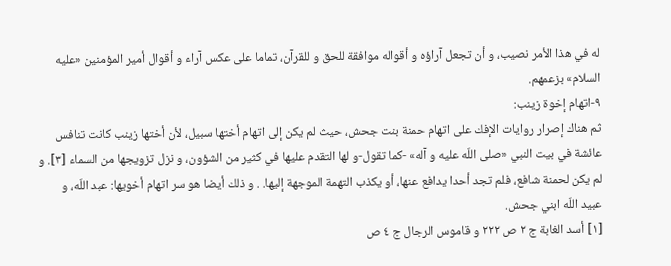له في هذا الأمر نصيب، و أن تجعل آراؤه و أقواله موافقة للحق و للقرآن، تماما على عكس آراء و أقوال أمير المؤمنين «عليه السلام» بزعمهم.
٩-اتهام إخوة زينب:
ثم هناك إصرار روايات الإفك على اتهام حمنة بنت جحش، حيث لم يكن إلى اتهام أختها سبيل، لأن أختها زينب كانت تنافس عائشة في بيت النبي «صلى اللّه عليه و آله» -كما تقول-و لها التقدم عليها في كثير من الشؤون، و نزل تزويجها من السماء [٣]. و لم يكن لحمنة شافع، فلم تجد أحدا يدافع عنها، أو يكذب التهمة الموجهة إليها. . و ذلك أيضا هو سر اتهام أخويها: عبد اللّه، و عبيد اللّه ابني جحش.
[١] أسد الغابة ج ٢ ص ٢٢٢ و قاموس الرجال ج ٤ ص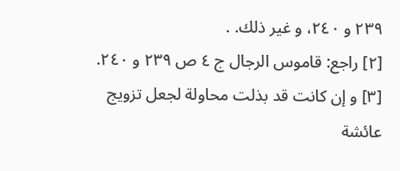٢٣٩ و ٢٤٠، و غير ذلك. .
[٢] راجع: قاموس الرجال ج ٤ ص ٢٣٩ و ٢٤٠.
[٣] و إن كانت قد بذلت محاولة لجعل تزويج عائشة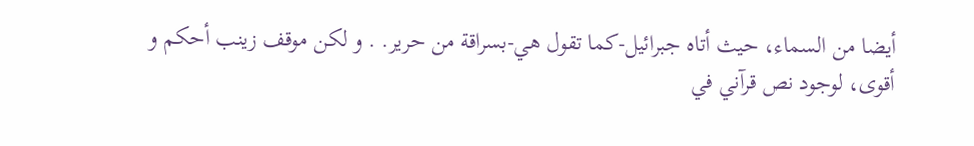أيضا من السماء، حيث أتاه جبرائيل-كما تقول هي-بسراقة من حرير. . و لكن موقف زينب أحكم و أقوى، لوجود نص قرآني في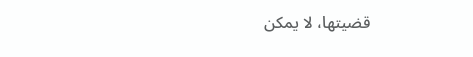قضيتها، لا يمكن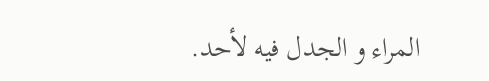المراء و الجدل فيه لأحد.